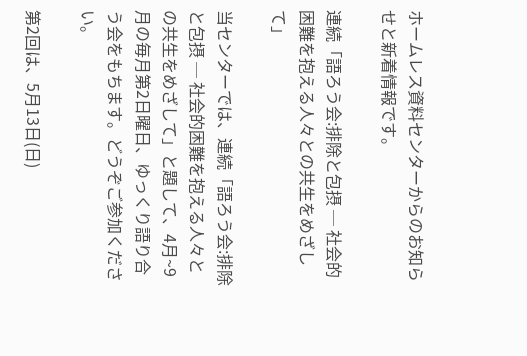ホームレス資料センターからのお知らせと新着情報です。

連続「語ろう会:排除と包摂 ─ 社会的困難を抱える人々との共生をめざして」

当センターでは、連続「語ろう会:排除と包摂 ─ 社会的困難を抱える人々との共生をめざして」と題して、4月~9月の毎月第2日曜日、ゆっくり語り合う会をもちます。どうぞご参加ください。

第2回は、5月13日(日)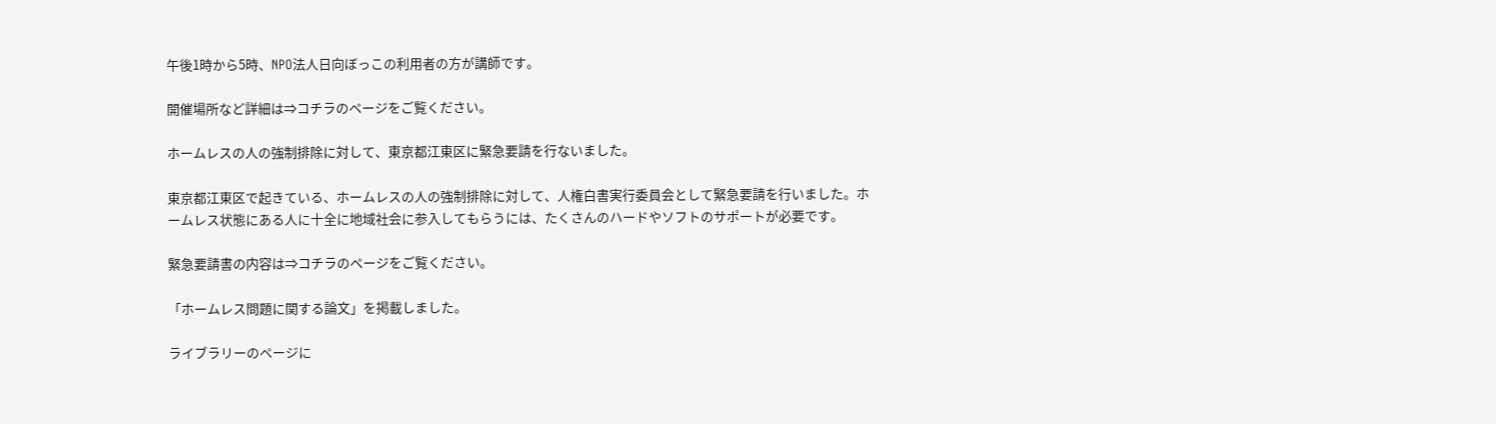午後1時から5時、NPO法人日向ぼっこの利用者の方が講師です。

開催場所など詳細は⇒コチラのページをご覧ください。

ホームレスの人の強制排除に対して、東京都江東区に緊急要請を行ないました。

東京都江東区で起きている、ホームレスの人の強制排除に対して、人権白書実行委員会として緊急要請を行いました。ホームレス状態にある人に十全に地域社会に参入してもらうには、たくさんのハードやソフトのサポートが必要です。

緊急要請書の内容は⇒コチラのページをご覧ください。

「ホームレス問題に関する論文」を掲載しました。

ライブラリーのページに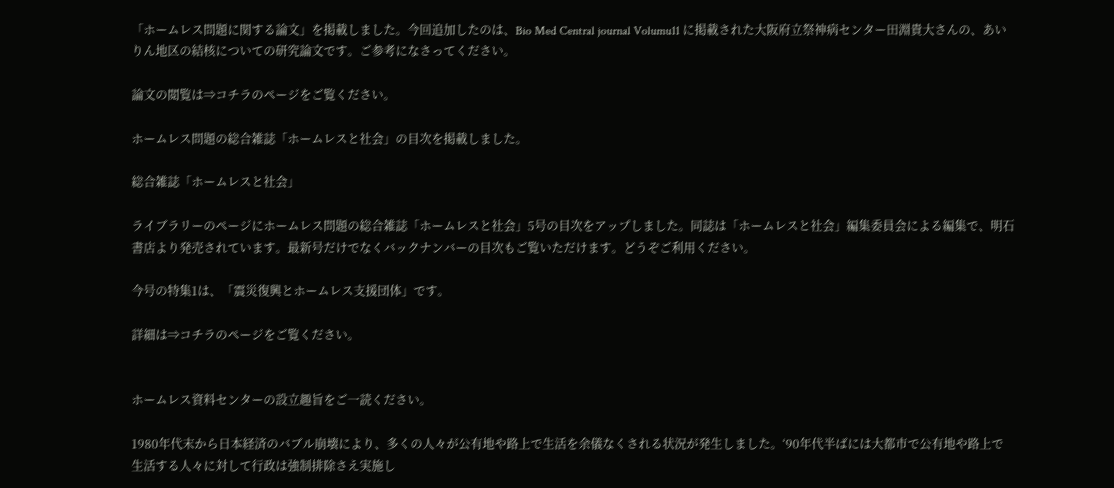「ホームレス問題に関する論文」を掲載しました。今回追加したのは、Bio Med Central journal Volumu11 に掲載された大阪府立祭神病センター田淵貴大さんの、あいりん地区の結核についての研究論文です。ご参考になさってください。

論文の閲覧は⇒コチラのページをご覧ください。

ホームレス問題の総合雑誌「ホームレスと社会」の目次を掲載しました。

総合雑誌「ホームレスと社会」

ライブラリーのページにホームレス問題の総合雑誌「ホームレスと社会」5号の目次をアップしました。同誌は「ホームレスと社会」編集委員会による編集で、明石書店より発売されています。最新号だけでなくバックナンバーの目次もご覧いただけます。どうぞご利用ください。

今号の特集1は、「震災復興とホームレス支援団体」です。

詳細は⇒コチラのページをご覧ください。


ホームレス資料センターの設立趣旨をご一読ください。

1980年代末から日本経済のバブル崩壊により、多くの人々が公有地や路上で生活を余儀なくされる状況が発生しました。‘90年代半ばには大都市で公有地や路上で生活する人々に対して行政は強制排除さえ実施し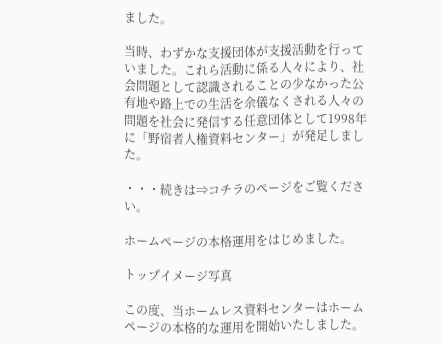ました。

当時、わずかな支援団体が支援活動を行っていました。これら活動に係る人々により、社会問題として認識されることの少なかった公有地や路上での生活を余儀なくされる人々の問題を社会に発信する任意団体として1998年に「野宿者人権資料センター」が発足しました。

・・・続きは⇒コチラのページをご覧ください。

ホームページの本格運用をはじめました。

トップイメージ写真

この度、当ホームレス資料センターはホームページの本格的な運用を開始いたしました。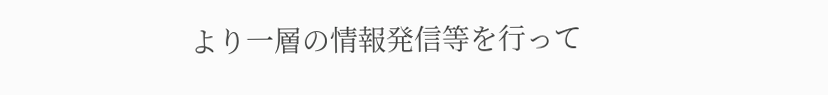より一層の情報発信等を行って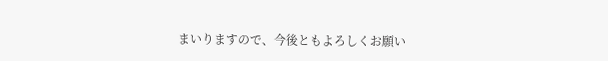まいりますので、今後ともよろしくお願い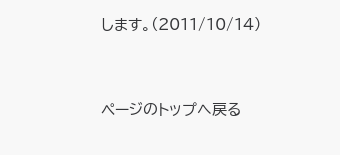します。(2011/10/14)


ページのトップへ戻る